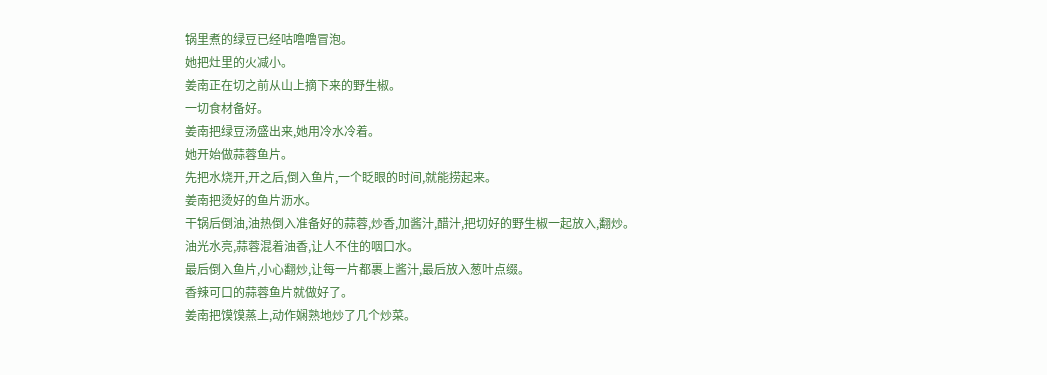锅里煮的绿豆已经咕噜噜冒泡。
她把灶里的火减小。
姜南正在切之前从山上摘下来的野生椒。
一切食材备好。
姜南把绿豆汤盛出来,她用冷水冷着。
她开始做蒜蓉鱼片。
先把水烧开,开之后,倒入鱼片,一个眨眼的时间,就能捞起来。
姜南把烫好的鱼片沥水。
干锅后倒油,油热倒入准备好的蒜蓉,炒香,加酱汁,醋汁,把切好的野生椒一起放入,翻炒。
油光水亮,蒜蓉混着油香,让人不住的咽口水。
最后倒入鱼片,小心翻炒,让每一片都裹上酱汁,最后放入葱叶点缀。
香辣可口的蒜蓉鱼片就做好了。
姜南把馍馍蒸上,动作娴熟地炒了几个炒菜。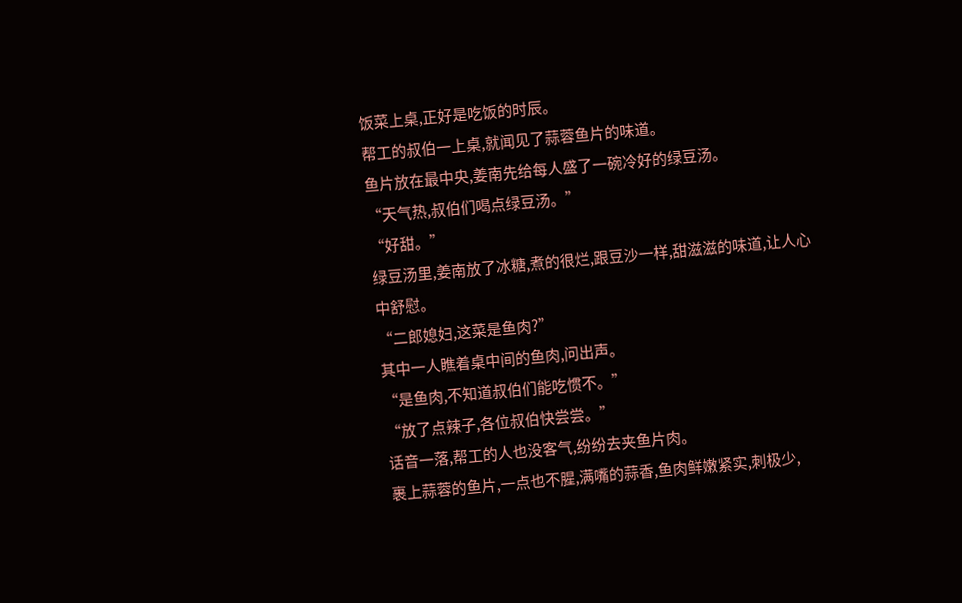饭菜上桌,正好是吃饭的时辰。
帮工的叔伯一上桌,就闻见了蒜蓉鱼片的味道。
鱼片放在最中央,姜南先给每人盛了一碗冷好的绿豆汤。
“天气热,叔伯们喝点绿豆汤。”
“好甜。”
绿豆汤里,姜南放了冰糖,煮的很烂,跟豆沙一样,甜滋滋的味道,让人心中舒慰。
“二郎媳妇,这菜是鱼肉?”
其中一人瞧着桌中间的鱼肉,问出声。
“是鱼肉,不知道叔伯们能吃惯不。”
“放了点辣子,各位叔伯快尝尝。”
话音一落,帮工的人也没客气,纷纷去夹鱼片肉。
裹上蒜蓉的鱼片,一点也不腥,满嘴的蒜香,鱼肉鲜嫩紧实,刺极少,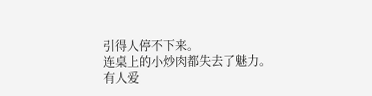引得人停不下来。
连桌上的小炒肉都失去了魅力。
有人爱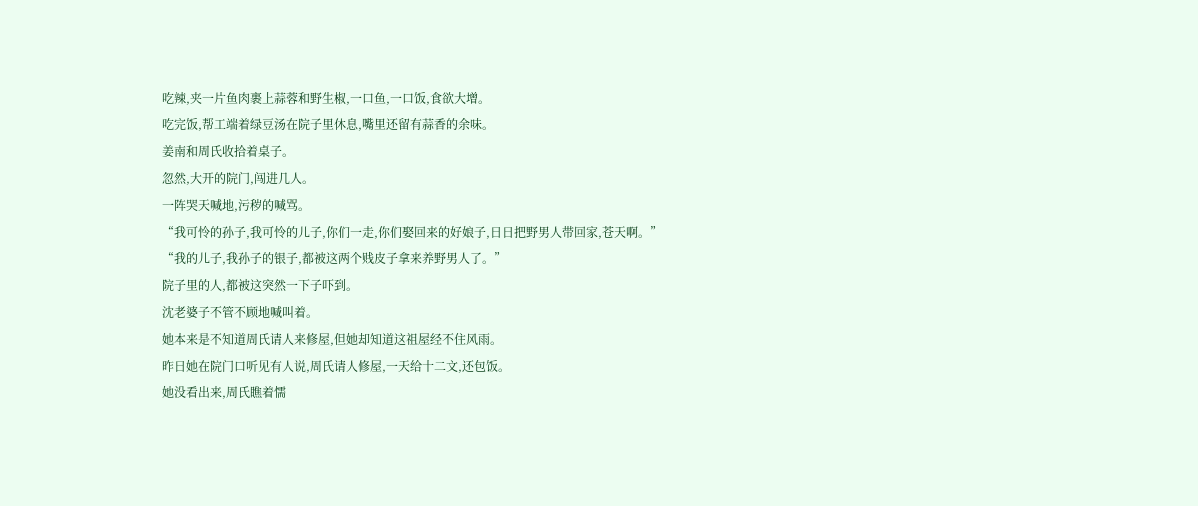吃辣,夹一片鱼肉裹上蒜蓉和野生椒,一口鱼,一口饭,食欲大增。
吃完饭,帮工端着绿豆汤在院子里休息,嘴里还留有蒜香的余味。
姜南和周氏收拾着桌子。
忽然,大开的院门,闯进几人。
一阵哭天喊地,污秽的喊骂。
“我可怜的孙子,我可怜的儿子,你们一走,你们娶回来的好娘子,日日把野男人带回家,苍天啊。”
“我的儿子,我孙子的银子,都被这两个贱皮子拿来养野男人了。”
院子里的人,都被这突然一下子吓到。
沈老婆子不管不顾地喊叫着。
她本来是不知道周氏请人来修屋,但她却知道这祖屋经不住风雨。
昨日她在院门口听见有人说,周氏请人修屋,一天给十二文,还包饭。
她没看出来,周氏瞧着懦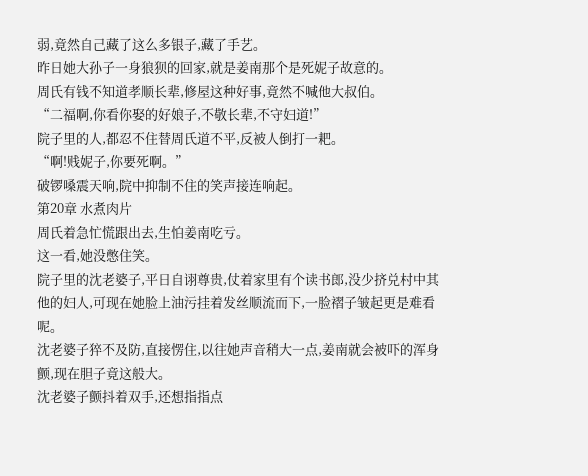弱,竟然自己藏了这么多银子,藏了手艺。
昨日她大孙子一身狼狈的回家,就是姜南那个是死妮子故意的。
周氏有钱不知道孝顺长辈,修屋这种好事,竟然不喊他大叔伯。
“二福啊,你看你娶的好娘子,不敬长辈,不守妇道!”
院子里的人,都忍不住替周氏道不平,反被人倒打一耙。
“啊!贱妮子,你要死啊。”
破锣嗓震天响,院中抑制不住的笑声接连响起。
第20章 水煮肉片
周氏着急忙慌跟出去,生怕姜南吃亏。
这一看,她没憋住笑。
院子里的沈老婆子,平日自诩尊贵,仗着家里有个读书郎,没少挤兑村中其他的妇人,可现在她脸上油污挂着发丝顺流而下,一脸褶子皱起更是难看呢。
沈老婆子猝不及防,直接愣住,以往她声音稍大一点,姜南就会被吓的浑身颤,现在胆子竟这般大。
沈老婆子颤抖着双手,还想指指点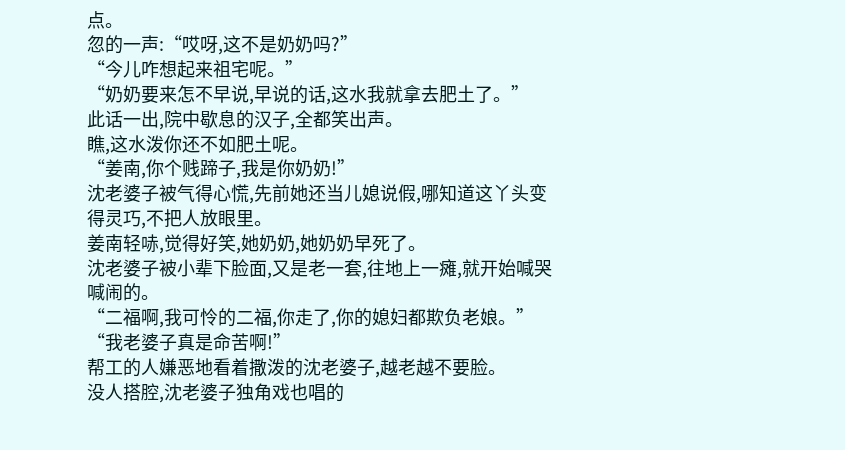点。
忽的一声:“哎呀,这不是奶奶吗?”
“今儿咋想起来祖宅呢。”
“奶奶要来怎不早说,早说的话,这水我就拿去肥土了。”
此话一出,院中歇息的汉子,全都笑出声。
瞧,这水泼你还不如肥土呢。
“姜南,你个贱蹄子,我是你奶奶!”
沈老婆子被气得心慌,先前她还当儿媳说假,哪知道这丫头变得灵巧,不把人放眼里。
姜南轻哧,觉得好笑,她奶奶,她奶奶早死了。
沈老婆子被小辈下脸面,又是老一套,往地上一瘫,就开始喊哭喊闹的。
“二福啊,我可怜的二福,你走了,你的媳妇都欺负老娘。”
“我老婆子真是命苦啊!”
帮工的人嫌恶地看着撒泼的沈老婆子,越老越不要脸。
没人搭腔,沈老婆子独角戏也唱的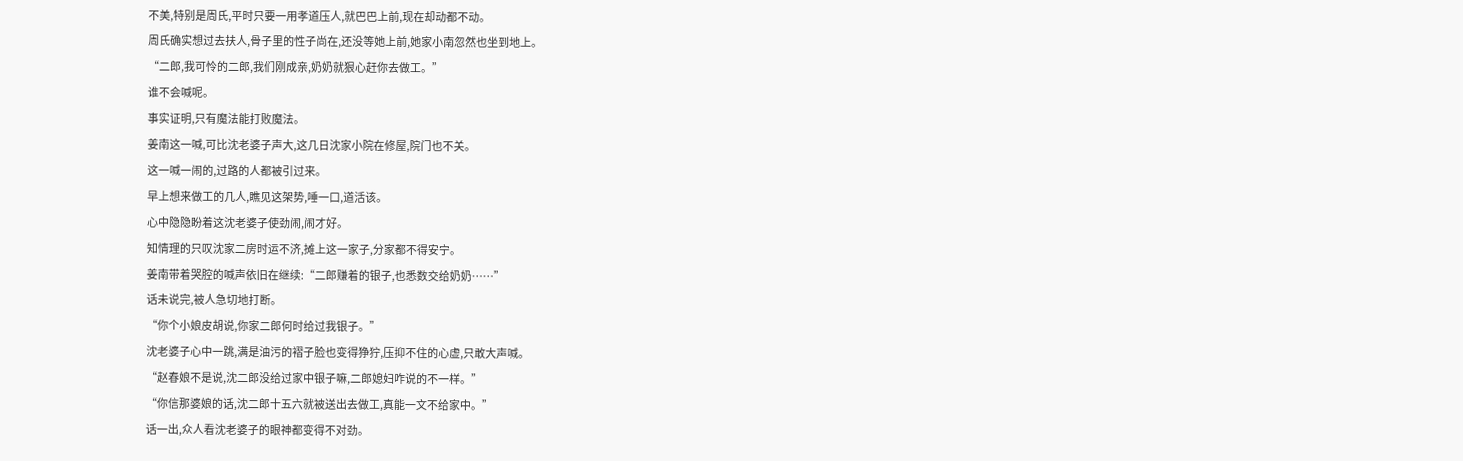不美,特别是周氏,平时只要一用孝道压人,就巴巴上前,现在却动都不动。
周氏确实想过去扶人,骨子里的性子尚在,还没等她上前,她家小南忽然也坐到地上。
“二郎,我可怜的二郎,我们刚成亲,奶奶就狠心赶你去做工。”
谁不会喊呢。
事实证明,只有魔法能打败魔法。
姜南这一喊,可比沈老婆子声大,这几日沈家小院在修屋,院门也不关。
这一喊一闹的,过路的人都被引过来。
早上想来做工的几人,瞧见这架势,唾一口,道活该。
心中隐隐盼着这沈老婆子使劲闹,闹才好。
知情理的只叹沈家二房时运不济,摊上这一家子,分家都不得安宁。
姜南带着哭腔的喊声依旧在继续:“二郎赚着的银子,也悉数交给奶奶……”
话未说完,被人急切地打断。
“你个小娘皮胡说,你家二郎何时给过我银子。”
沈老婆子心中一跳,满是油污的褶子脸也变得狰狞,压抑不住的心虚,只敢大声喊。
“赵春娘不是说,沈二郎没给过家中银子嘛,二郎媳妇咋说的不一样。”
“你信那婆娘的话,沈二郎十五六就被送出去做工,真能一文不给家中。”
话一出,众人看沈老婆子的眼神都变得不对劲。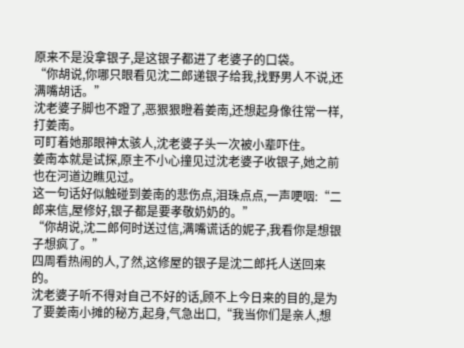原来不是没拿银子,是这银子都进了老婆子的口袋。
“你胡说,你哪只眼看见沈二郎递银子给我,找野男人不说,还满嘴胡话。”
沈老婆子脚也不蹬了,恶狠狠瞪着姜南,还想起身像往常一样,打姜南。
可盯着她那眼神太骇人,沈老婆子头一次被小辈吓住。
姜南本就是试探,原主不小心撞见过沈老婆子收银子,她之前也在河道边瞧见过。
这一句话好似触碰到姜南的悲伤点,泪珠点点,一声哽咽:“二郎来信,屋修好,银子都是要孝敬奶奶的。”
“你胡说,沈二郎何时送过信,满嘴谎话的妮子,我看你是想银子想疯了。”
四周看热闹的人,了然,这修屋的银子是沈二郎托人送回来的。
沈老婆子听不得对自己不好的话,顾不上今日来的目的,是为了要姜南小摊的秘方,起身,气急出口,“我当你们是亲人,想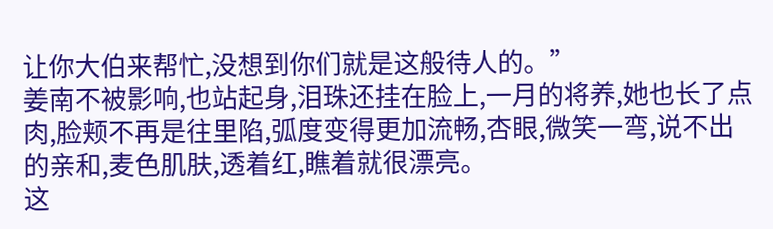让你大伯来帮忙,没想到你们就是这般待人的。”
姜南不被影响,也站起身,泪珠还挂在脸上,一月的将养,她也长了点肉,脸颊不再是往里陷,弧度变得更加流畅,杏眼,微笑一弯,说不出的亲和,麦色肌肤,透着红,瞧着就很漂亮。
这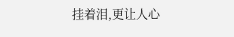挂着泪,更让人心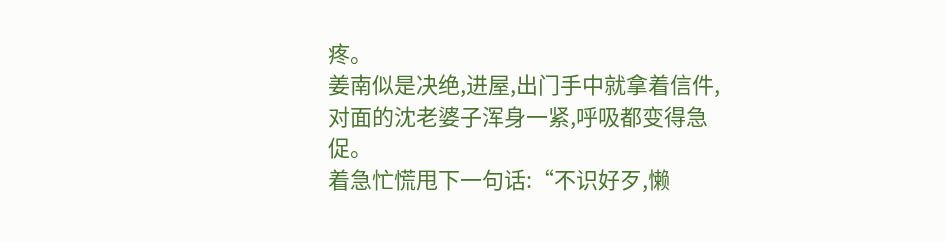疼。
姜南似是决绝,进屋,出门手中就拿着信件,对面的沈老婆子浑身一紧,呼吸都变得急促。
着急忙慌甩下一句话:“不识好歹,懒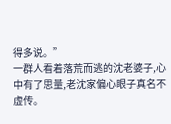得多说。”
一群人看着落荒而逃的沈老婆子,心中有了思量,老沈家偏心眼子真名不虚传。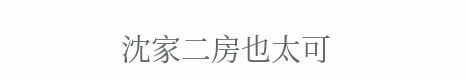沈家二房也太可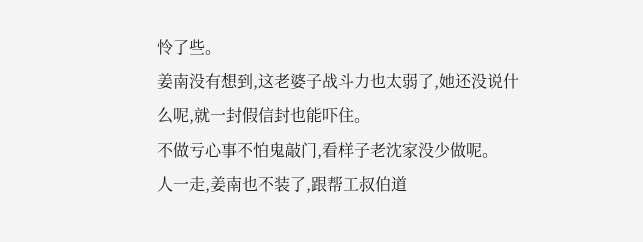怜了些。
姜南没有想到,这老婆子战斗力也太弱了,她还没说什么呢,就一封假信封也能吓住。
不做亏心事不怕鬼敲门,看样子老沈家没少做呢。
人一走,姜南也不装了,跟帮工叔伯道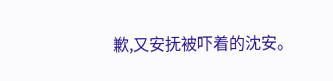歉,又安抚被吓着的沈安。